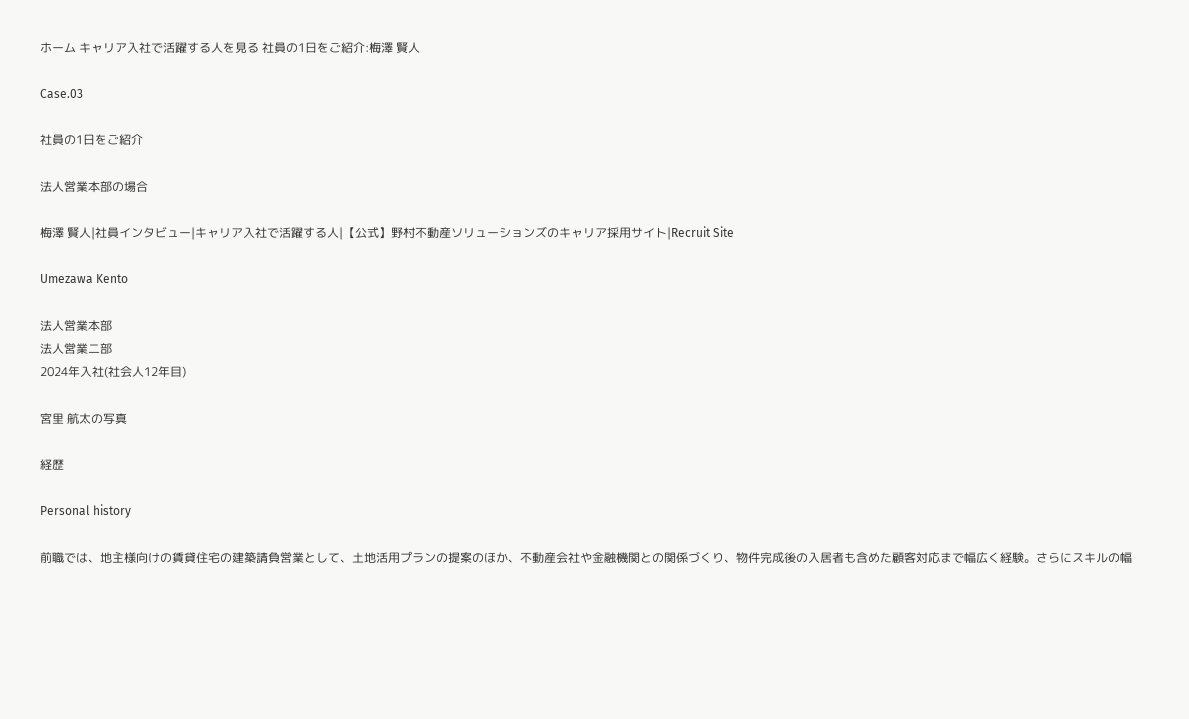ホーム キャリア入社で活躍する人を見る 社員の1日をご紹介:梅澤 賢人

Case.03

社員の1日をご紹介

法人営業本部の場合

梅澤 賢人|社員インタビュー|キャリア入社で活躍する人|【公式】野村不動産ソリューションズのキャリア採用サイト|Recruit Site

Umezawa Kento

法人営業本部
法人営業二部
2024年入社(社会人12年目)

宮里 航太の写真

経歴

Personal history

前職では、地主様向けの賃貸住宅の建築請負営業として、土地活用プランの提案のほか、不動産会社や金融機関との関係づくり、物件完成後の入居者も含めた顧客対応まで幅広く経験。さらにスキルの幅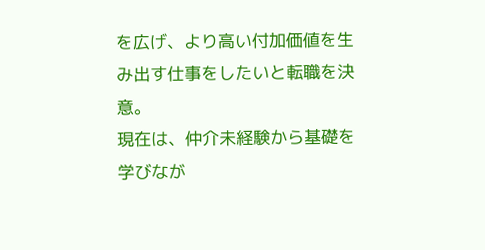を広げ、より高い付加価値を生み出す仕事をしたいと転職を決意。
現在は、仲介未経験から基礎を学びなが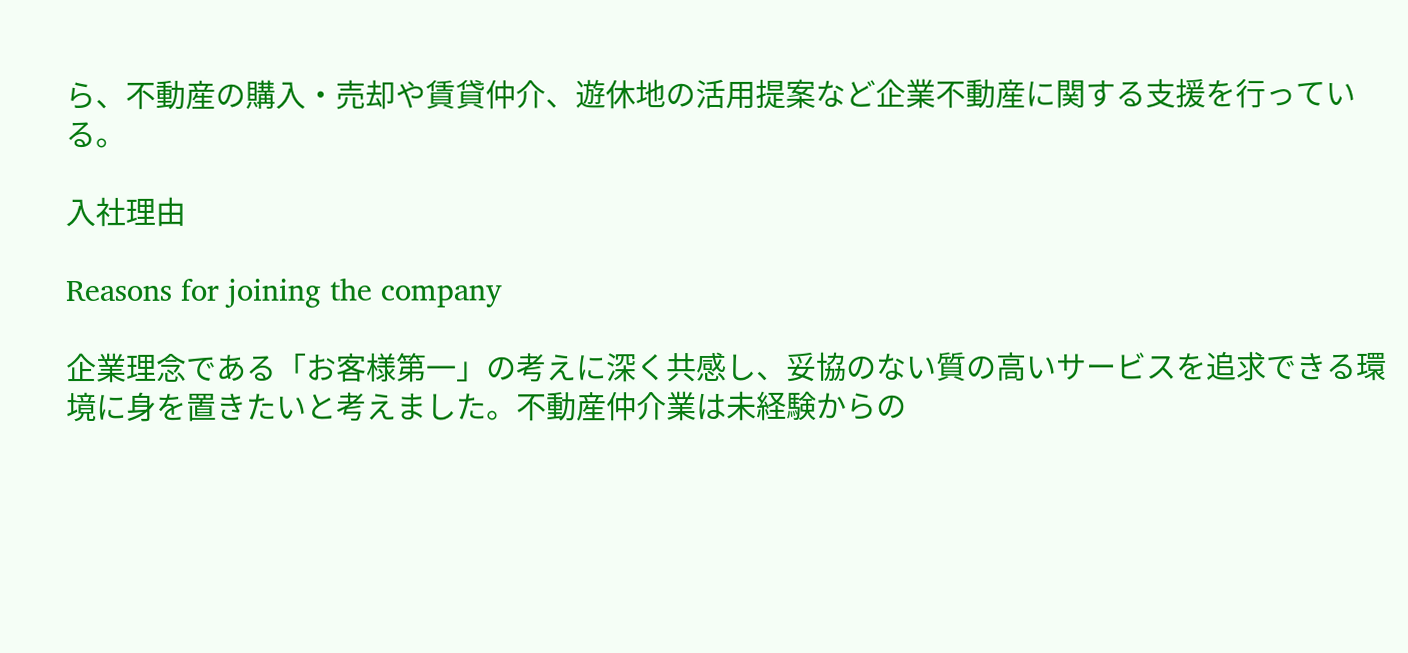ら、不動産の購入・売却や賃貸仲介、遊休地の活用提案など企業不動産に関する支援を行っている。

入社理由

Reasons for joining the company

企業理念である「お客様第一」の考えに深く共感し、妥協のない質の高いサービスを追求できる環境に身を置きたいと考えました。不動産仲介業は未経験からの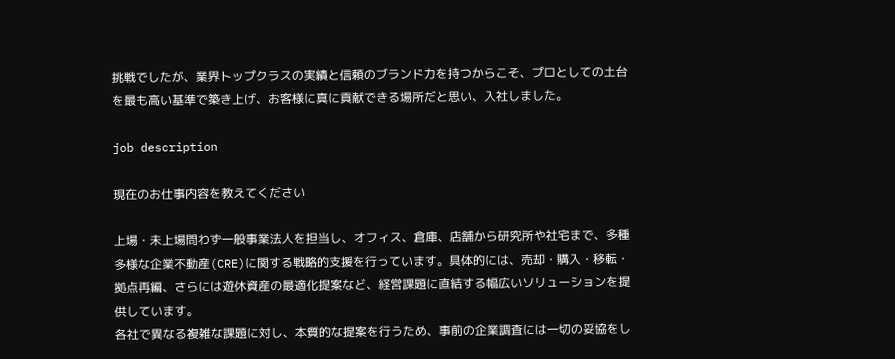挑戦でしたが、業界トップクラスの実績と信頼のブランド力を持つからこそ、プロとしての土台を最も高い基準で築き上げ、お客様に真に貢献できる場所だと思い、入社しました。

job description

現在のお仕事内容を教えてください

上場・未上場問わず一般事業法人を担当し、オフィス、倉庫、店舗から研究所や社宅まで、多種多様な企業不動産(CRE)に関する戦略的支援を行っています。具体的には、売却・購入・移転・拠点再編、さらには遊休資産の最適化提案など、経営課題に直結する幅広いソリューションを提供しています。
各社で異なる複雑な課題に対し、本質的な提案を行うため、事前の企業調査には一切の妥協をし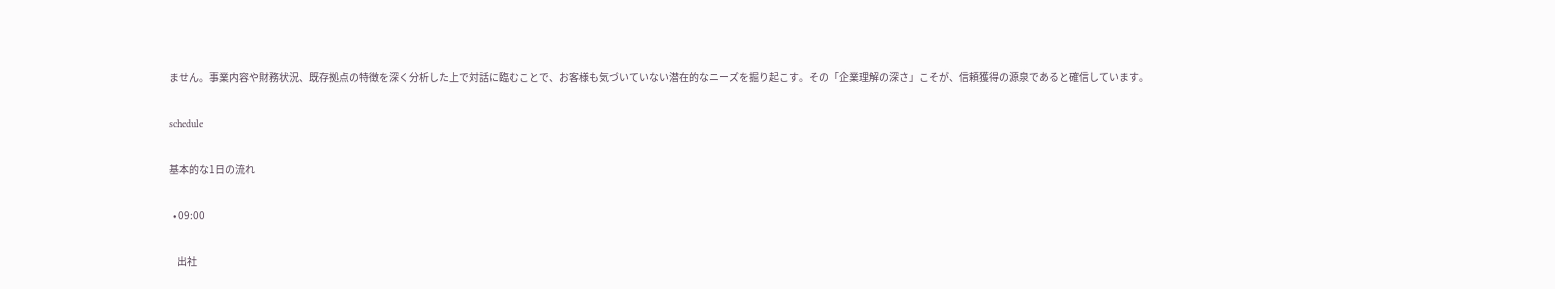ません。事業内容や財務状況、既存拠点の特徴を深く分析した上で対話に臨むことで、お客様も気づいていない潜在的なニーズを掘り起こす。その「企業理解の深さ」こそが、信頼獲得の源泉であると確信しています。

schedule

基本的な1日の流れ

  • 09:00

    出社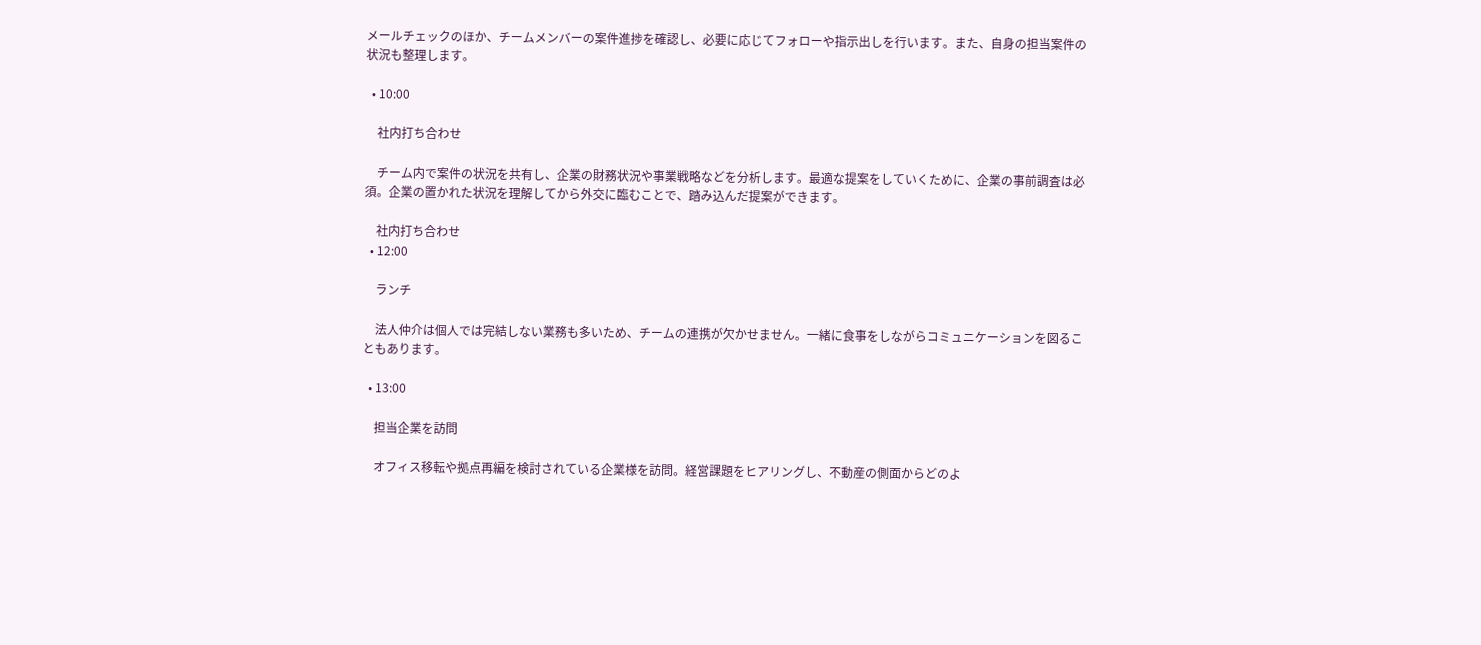メールチェックのほか、チームメンバーの案件進捗を確認し、必要に応じてフォローや指示出しを行います。また、自身の担当案件の状況も整理します。

  • 10:00

    社内打ち合わせ

    チーム内で案件の状況を共有し、企業の財務状況や事業戦略などを分析します。最適な提案をしていくために、企業の事前調査は必須。企業の置かれた状況を理解してから外交に臨むことで、踏み込んだ提案ができます。

    社内打ち合わせ
  • 12:00

    ランチ

    法人仲介は個人では完結しない業務も多いため、チームの連携が欠かせません。一緒に食事をしながらコミュニケーションを図ることもあります。

  • 13:00

    担当企業を訪問

    オフィス移転や拠点再編を検討されている企業様を訪問。経営課題をヒアリングし、不動産の側面からどのよ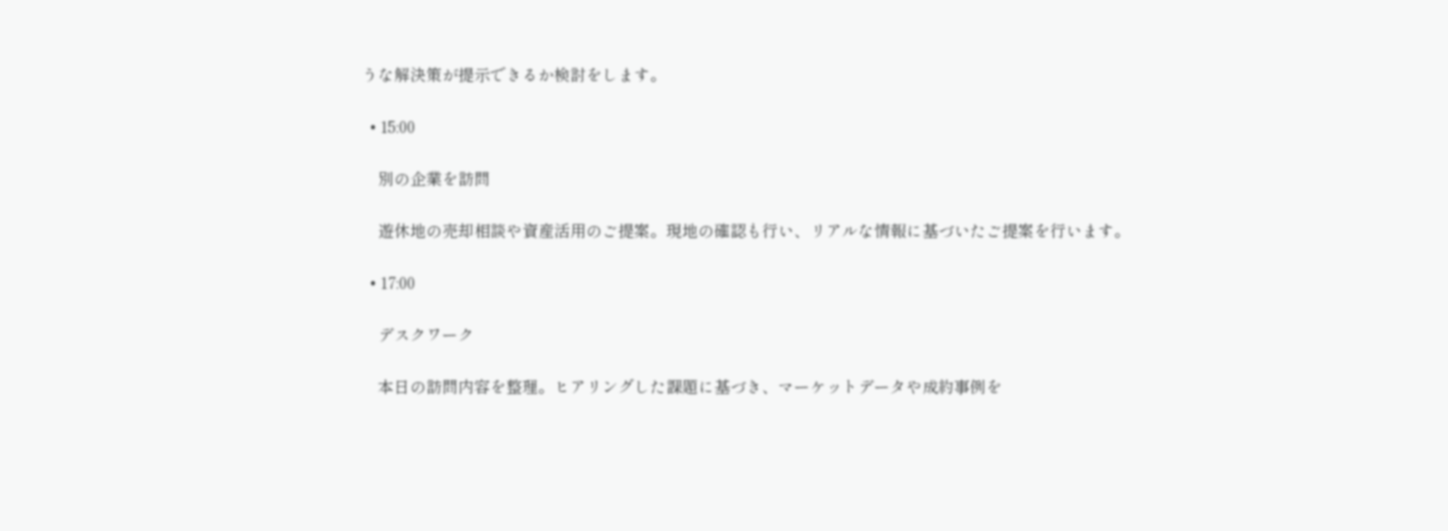うな解決策が提示できるか検討をします。

  • 15:00

    別の企業を訪問

    遊休地の売却相談や資産活用のご提案。現地の確認も行い、リアルな情報に基づいたご提案を行います。

  • 17:00

    デスクワーク

    本日の訪問内容を整理。ヒアリングした課題に基づき、マーケットデータや成約事例を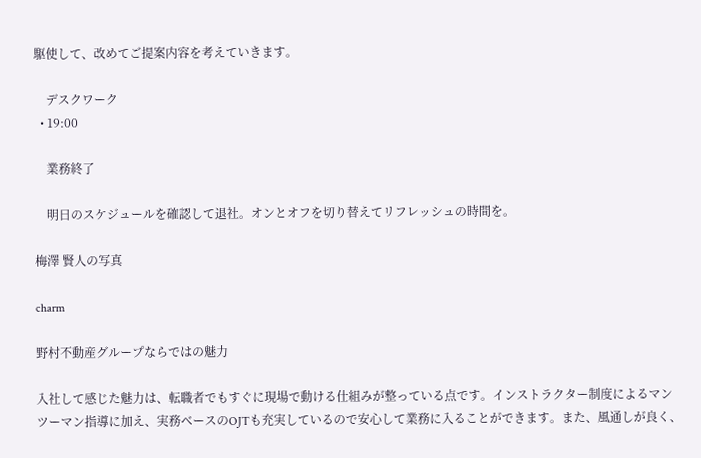駆使して、改めてご提案内容を考えていきます。

    デスクワーク
  • 19:00

    業務終了

    明日のスケジュールを確認して退社。オンとオフを切り替えてリフレッシュの時間を。

梅澤 賢人の写真

charm

野村不動産グループならではの魅力

入社して感じた魅力は、転職者でもすぐに現場で動ける仕組みが整っている点です。インストラクター制度によるマンツーマン指導に加え、実務ベースのOJTも充実しているので安心して業務に入ることができます。また、風通しが良く、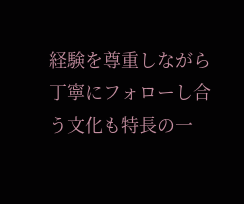経験を尊重しながら丁寧にフォローし合う文化も特長の一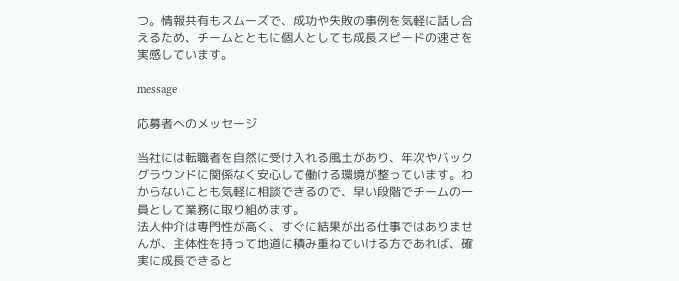つ。情報共有もスムーズで、成功や失敗の事例を気軽に話し合えるため、チームとともに個人としても成長スピードの速さを実感しています。

message

応募者へのメッセージ

当社には転職者を自然に受け入れる風土があり、年次やバックグラウンドに関係なく安心して働ける環境が整っています。わからないことも気軽に相談できるので、早い段階でチームの一員として業務に取り組めます。
法人仲介は専門性が高く、すぐに結果が出る仕事ではありませんが、主体性を持って地道に積み重ねていける方であれば、確実に成長できると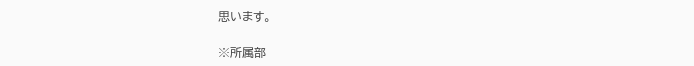思います。

※所属部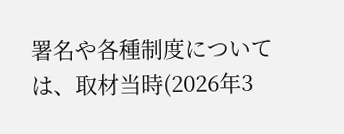署名や各種制度については、取材当時(2026年3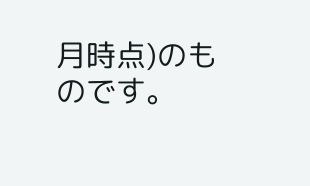月時点)のものです。